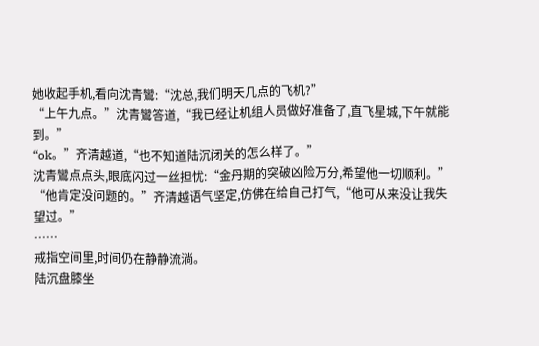她收起手机,看向沈青鸞:“沈总,我们明天几点的飞机?”
“上午九点。”沈青鸞答道,“我已经让机组人员做好准备了,直飞星城,下午就能到。”
“ok。”齐清越道,“也不知道陆沉闭关的怎么样了。”
沈青鸞点点头,眼底闪过一丝担忧:“金丹期的突破凶险万分,希望他一切顺利。”
“他肯定没问题的。”齐清越语气坚定,仿佛在给自己打气,“他可从来没让我失望过。”
……
戒指空间里,时间仍在静静流淌。
陆沉盘膝坐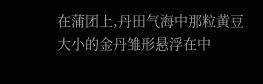在蒲团上,丹田气海中那粒黄豆大小的金丹雏形悬浮在中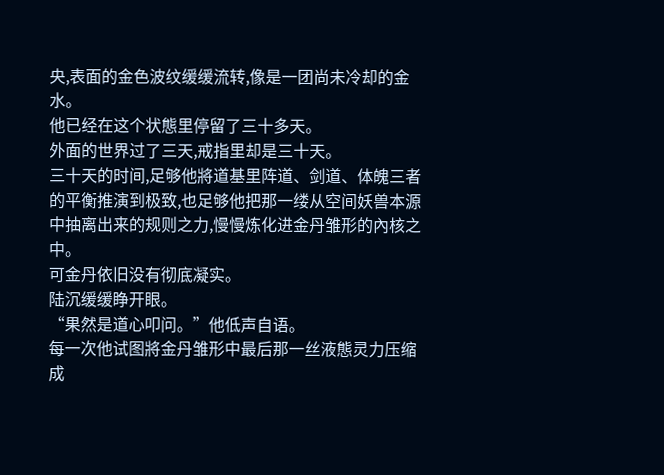央,表面的金色波纹缓缓流转,像是一团尚未冷却的金水。
他已经在这个状態里停留了三十多天。
外面的世界过了三天,戒指里却是三十天。
三十天的时间,足够他將道基里阵道、剑道、体魄三者的平衡推演到极致,也足够他把那一缕从空间妖兽本源中抽离出来的规则之力,慢慢炼化进金丹雏形的內核之中。
可金丹依旧没有彻底凝实。
陆沉缓缓睁开眼。
“果然是道心叩问。”他低声自语。
每一次他试图將金丹雏形中最后那一丝液態灵力压缩成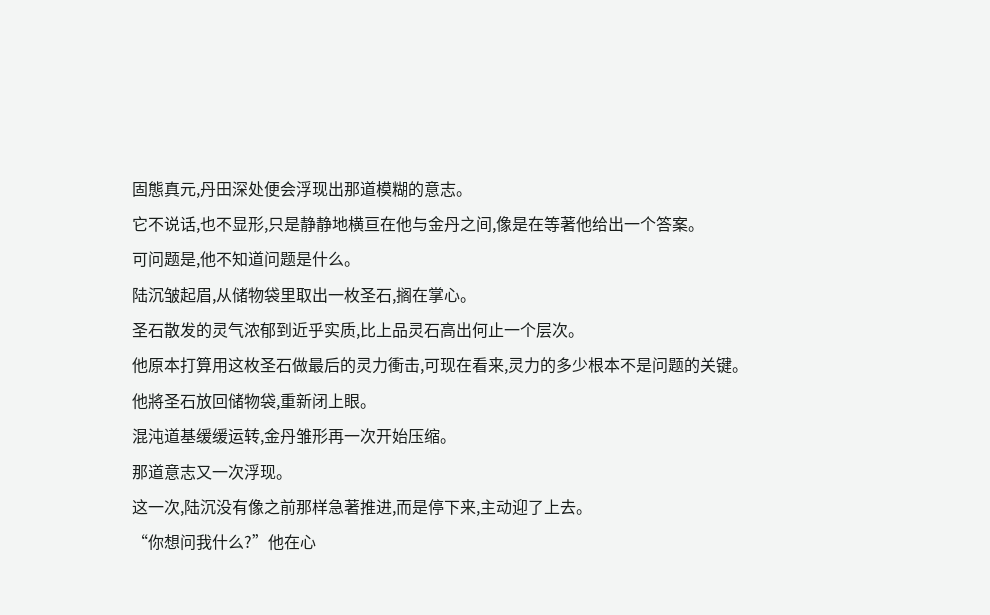固態真元,丹田深处便会浮现出那道模糊的意志。
它不说话,也不显形,只是静静地横亘在他与金丹之间,像是在等著他给出一个答案。
可问题是,他不知道问题是什么。
陆沉皱起眉,从储物袋里取出一枚圣石,搁在掌心。
圣石散发的灵气浓郁到近乎实质,比上品灵石高出何止一个层次。
他原本打算用这枚圣石做最后的灵力衝击,可现在看来,灵力的多少根本不是问题的关键。
他將圣石放回储物袋,重新闭上眼。
混沌道基缓缓运转,金丹雏形再一次开始压缩。
那道意志又一次浮现。
这一次,陆沉没有像之前那样急著推进,而是停下来,主动迎了上去。
“你想问我什么?”他在心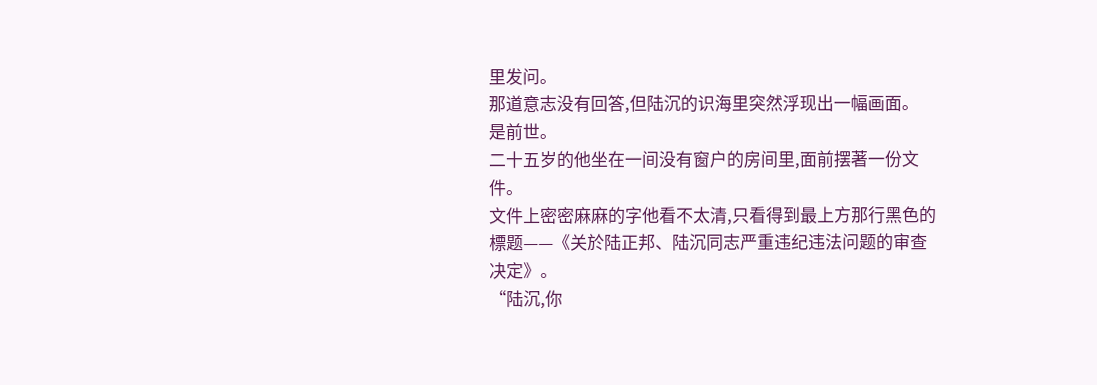里发问。
那道意志没有回答,但陆沉的识海里突然浮现出一幅画面。
是前世。
二十五岁的他坐在一间没有窗户的房间里,面前摆著一份文件。
文件上密密麻麻的字他看不太清,只看得到最上方那行黑色的標题——《关於陆正邦、陆沉同志严重违纪违法问题的审查决定》。
“陆沉,你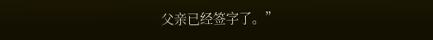父亲已经签字了。”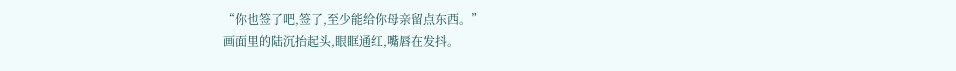“你也签了吧,签了,至少能给你母亲留点东西。”
画面里的陆沉抬起头,眼眶通红,嘴唇在发抖。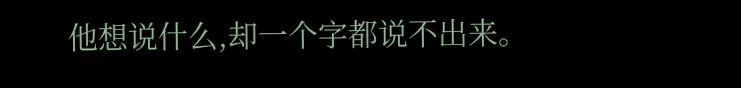他想说什么,却一个字都说不出来。